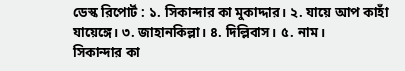ডেস্ক রিপোর্ট : ১. সিকান্দার কা মুকাদ্দার। ২. যায়ে আপ কাহাঁ যায়েঙ্গে। ৩. জাহানকিল্লা। ৪. দিল্লিবাস। ৫. নাম।
সিকান্দার কা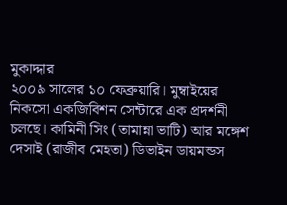মুকাদ্দার
২০০৯ সালের ১০ ফেব্রুয়ারি। মুম্বাইয়ের নিকসো একজিবিশন সেন্টারে এক প্রদর্শনী চলছে। কামিনী সিং (তামান্না ভাটি) আর মঙ্গেশ দেসাই (রাজীব মেহতা) ডিভাইন ডায়মন্ডস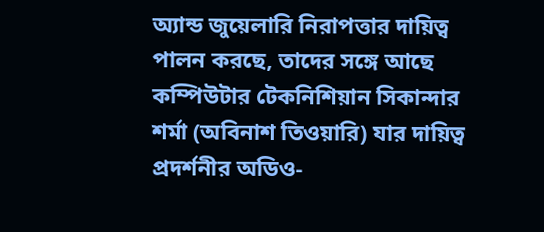অ্যান্ড জুয়েলারি নিরাপত্তার দায়িত্ব পালন করছে, তাদের সঙ্গে আছে কম্পিউটার টেকনিশিয়ান সিকান্দার শর্মা (অবিনাশ তিওয়ারি) যার দায়িত্ব প্রদর্শনীর অডিও-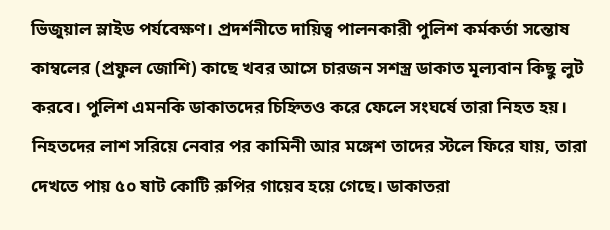ভিজুয়াল স্লাইড পর্যবেক্ষণ। প্রদর্শনীতে দায়িত্ব পালনকারী পুলিশ কর্মকর্তা সন্তোষ কাম্বলের (প্রফুল জোশি) কাছে খবর আসে চারজন সশস্ত্র ডাকাত মূল্যবান কিছু লুট করবে। পুলিশ এমনকি ডাকাতদের চিহ্নিতও করে ফেলে সংঘর্ষে তারা নিহত হয়। নিহতদের লাশ সরিয়ে নেবার পর কামিনী আর মঙ্গেশ তাদের স্টলে ফিরে যায়, তারা দেখতে পায় ৫০ ষাট কোটি রুপির গায়েব হয়ে গেছে। ডাকাতরা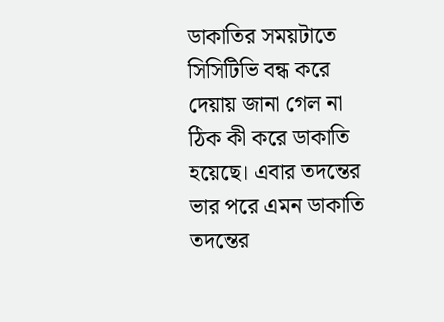ডাকাতির সময়টাতে সিসিটিভি বন্ধ করে দেয়ায় জানা গেল না ঠিক কী করে ডাকাতি হয়েছে। এবার তদন্তের ভার পরে এমন ডাকাতি তদন্তের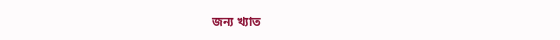জন্য খ্যাত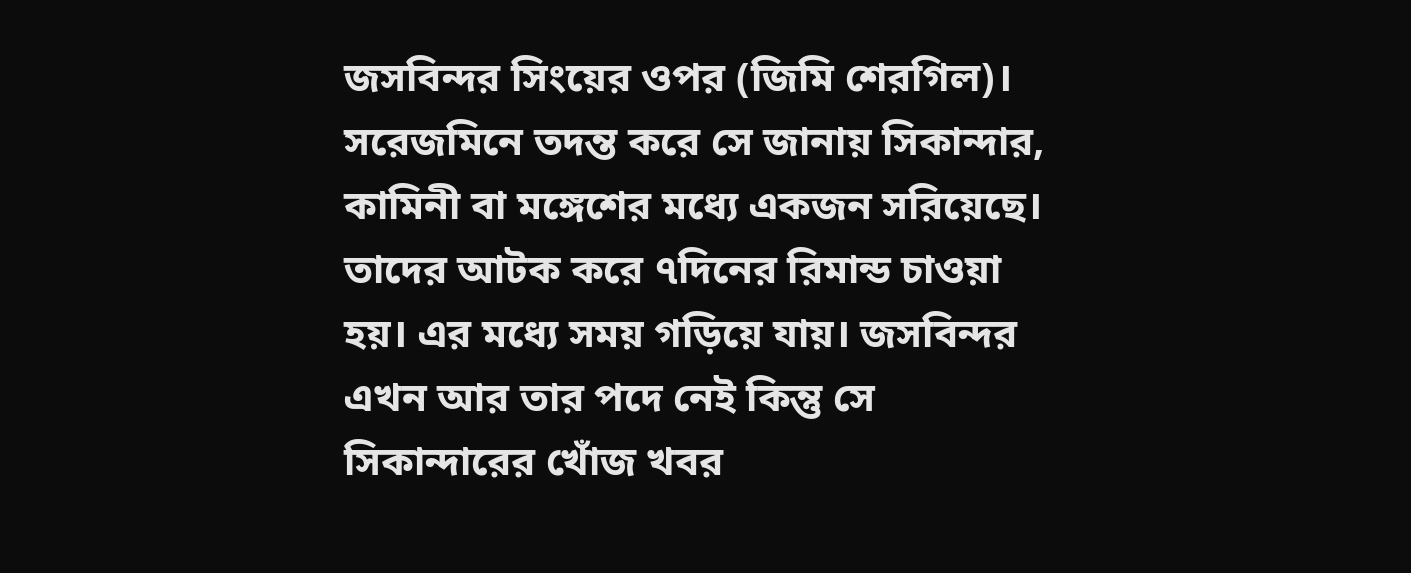জসবিন্দর সিংয়ের ওপর (জিমি শেরগিল)। সরেজমিনে তদন্ত করে সে জানায় সিকান্দার, কামিনী বা মঙ্গেশের মধ্যে একজন সরিয়েছে। তাদের আটক করে ৭দিনের রিমান্ড চাওয়া হয়। এর মধ্যে সময় গড়িয়ে যায়। জসবিন্দর এখন আর তার পদে নেই কিন্তু সে সিকান্দারের খোঁজ খবর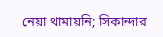নেয়া থামায়নি; সিকান্দার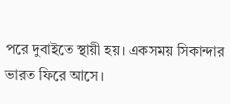পরে দুবাইতে স্থায়ী হয়। একসময় সিকান্দার ভারত ফিরে আসে।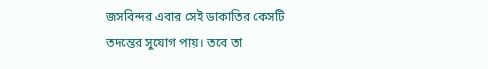জসবিন্দর এবার সেই ডাকাতির কেসটি তদন্তের সুযোগ পায়। তবে তা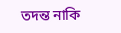তদন্ত নাকি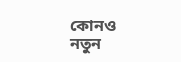কোনও নতুন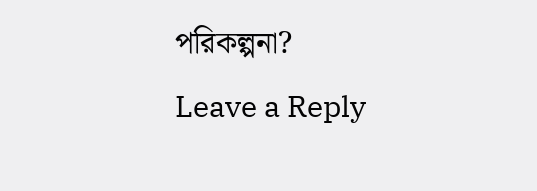পরিকল্পনা?
Leave a Reply